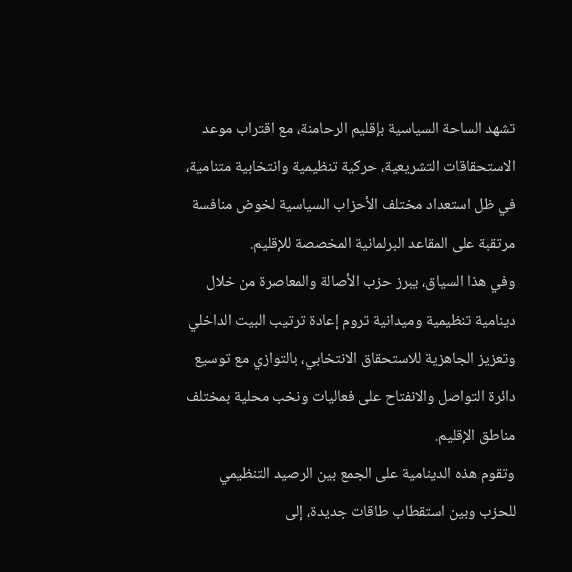تشهد الساحة السياسية بإقليم الرحامنة، مع اقتراب موعد الاستحقاقات التشريعية، حركية تنظيمية وانتخابية متنامية، في ظل استعداد مختلف الأحزاب السياسية لخوض منافسة مرتقبة على المقاعد البرلمانية المخصصة للإقليم.
وفي هذا السياق، يبرز حزب الأصالة والمعاصرة من خلال دينامية تنظيمية وميدانية تروم إعادة ترتيب البيت الداخلي وتعزيز الجاهزية للاستحقاق الانتخابي، بالتوازي مع توسيع دائرة التواصل والانفتاح على فعاليات ونخب محلية بمختلف مناطق الإقليم.
وتقوم هذه الدينامية على الجمع بين الرصيد التنظيمي للحزب وبين استقطاب طاقات جديدة، إلى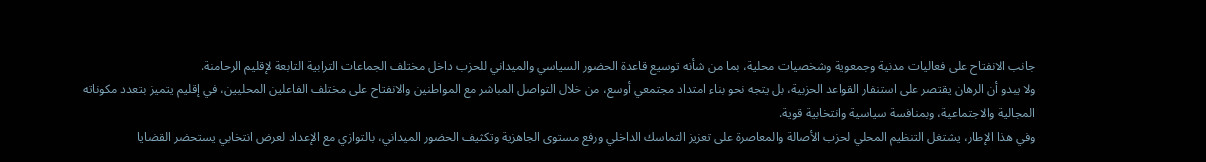جانب الانفتاح على فعاليات مدنية وجمعوية وشخصيات محلية، بما من شأنه توسيع قاعدة الحضور السياسي والميداني للحزب داخل مختلف الجماعات الترابية التابعة لإقليم الرحامنة.
ولا يبدو أن الرهان يقتصر على استنفار القواعد الحزبية، بل يتجه نحو بناء امتداد مجتمعي أوسع، من خلال التواصل المباشر مع المواطنين والانفتاح على مختلف الفاعلين المحليين، في إقليم يتميز بتعدد مكوناته المجالية والاجتماعية، وبمنافسة سياسية وانتخابية قوية.
وفي هذا الإطار، يشتغل التنظيم المحلي لحزب الأصالة والمعاصرة على تعزيز التماسك الداخلي ورفع مستوى الجاهزية وتكثيف الحضور الميداني، بالتوازي مع الإعداد لعرض انتخابي يستحضر القضايا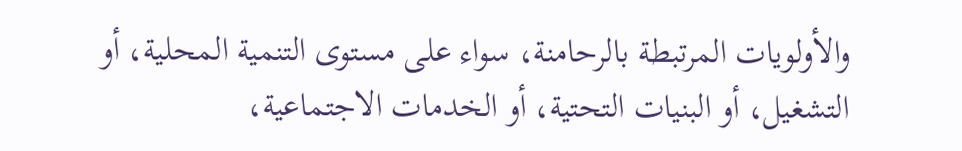والأولويات المرتبطة بالرحامنة، سواء على مستوى التنمية المحلية، أو التشغيل، أو البنيات التحتية، أو الخدمات الاجتماعية،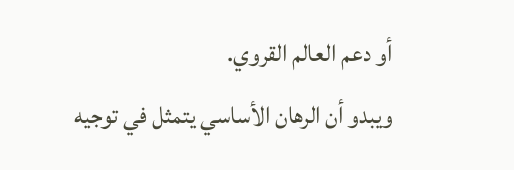أو دعم العالم القروي.
ويبدو أن الرهان الأساسي يتمثل في توجيه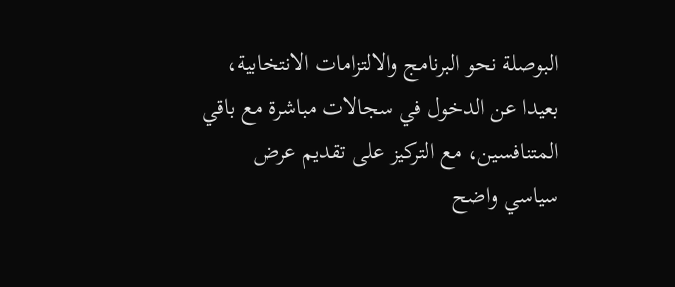البوصلة نحو البرنامج والالتزامات الانتخابية، بعيدا عن الدخول في سجالات مباشرة مع باقي المتنافسين، مع التركيز على تقديم عرض سياسي واضح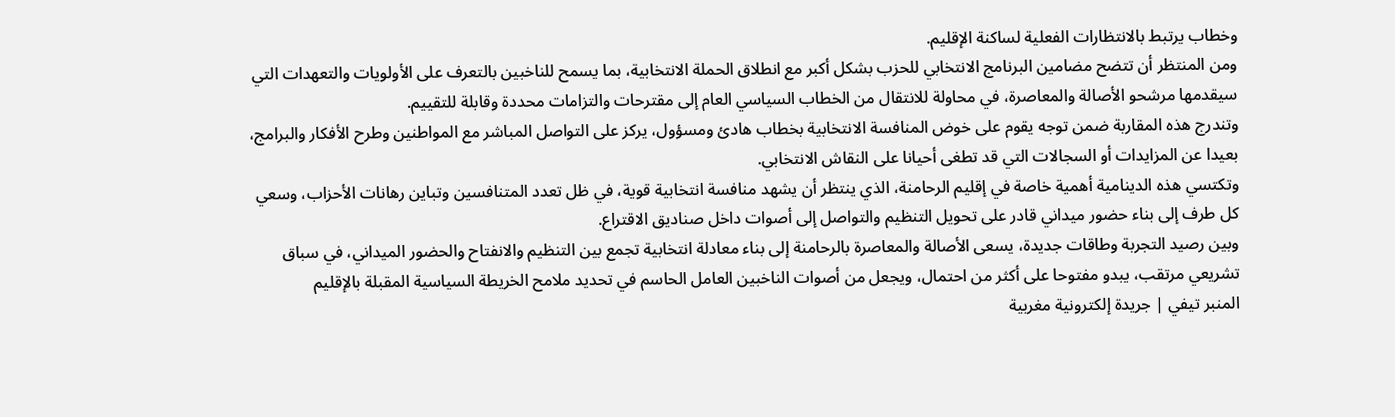وخطاب يرتبط بالانتظارات الفعلية لساكنة الإقليم.
ومن المنتظر أن تتضح مضامين البرنامج الانتخابي للحزب بشكل أكبر مع انطلاق الحملة الانتخابية، بما يسمح للناخبين بالتعرف على الأولويات والتعهدات التي سيقدمها مرشحو الأصالة والمعاصرة، في محاولة للانتقال من الخطاب السياسي العام إلى مقترحات والتزامات محددة وقابلة للتقييم.
وتندرج هذه المقاربة ضمن توجه يقوم على خوض المنافسة الانتخابية بخطاب هادئ ومسؤول، يركز على التواصل المباشر مع المواطنين وطرح الأفكار والبرامج، بعيدا عن المزايدات أو السجالات التي قد تطغى أحيانا على النقاش الانتخابي.
وتكتسي هذه الدينامية أهمية خاصة في إقليم الرحامنة، الذي ينتظر أن يشهد منافسة انتخابية قوية، في ظل تعدد المتنافسين وتباين رهانات الأحزاب، وسعي كل طرف إلى بناء حضور ميداني قادر على تحويل التنظيم والتواصل إلى أصوات داخل صناديق الاقتراع.
وبين رصيد التجربة وطاقات جديدة، يسعى الأصالة والمعاصرة بالرحامنة إلى بناء معادلة انتخابية تجمع بين التنظيم والانفتاح والحضور الميداني، في سباق تشريعي مرتقب، يبدو مفتوحا على أكثر من احتمال، ويجعل من أصوات الناخبين العامل الحاسم في تحديد ملامح الخريطة السياسية المقبلة بالإقليم
المنبر تيفي | جريدة إلكترونية مغربية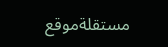مستقلةموقع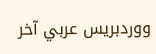ووردبريس عربي آخر